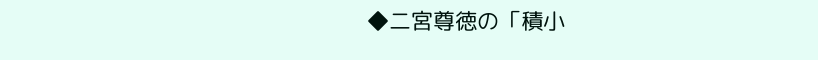◆二宮尊徳の「積小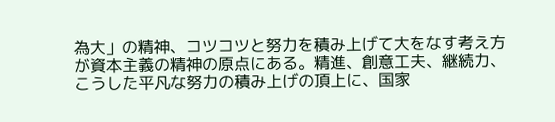為大」の精神、コツコツと努力を積み上げて大をなす考え方が資本主義の精神の原点にある。精進、創意工夫、継続力、こうした平凡な努力の積み上げの頂上に、国家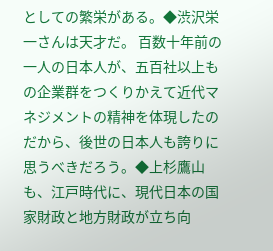としての繁栄がある。◆渋沢栄一さんは天才だ。 百数十年前の一人の日本人が、五百社以上もの企業群をつくりかえて近代マネジメントの精神を体現したのだから、後世の日本人も誇りに思うべきだろう。◆上杉鷹山も、江戸時代に、現代日本の国家財政と地方財政が立ち向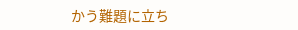かう難題に立ち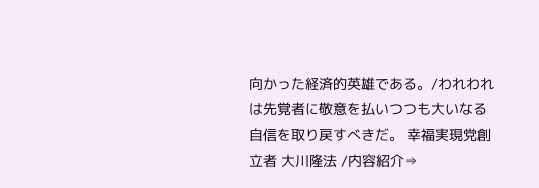向かった経済的英雄である。/われわれは先覚者に敬意を払いつつも大いなる自信を取り戻すべきだ。 幸福実現党創立者 大川隆法 /内容紹介⇒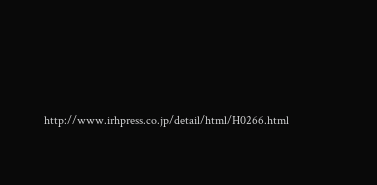http://www.irhpress.co.jp/detail/html/H0266.html